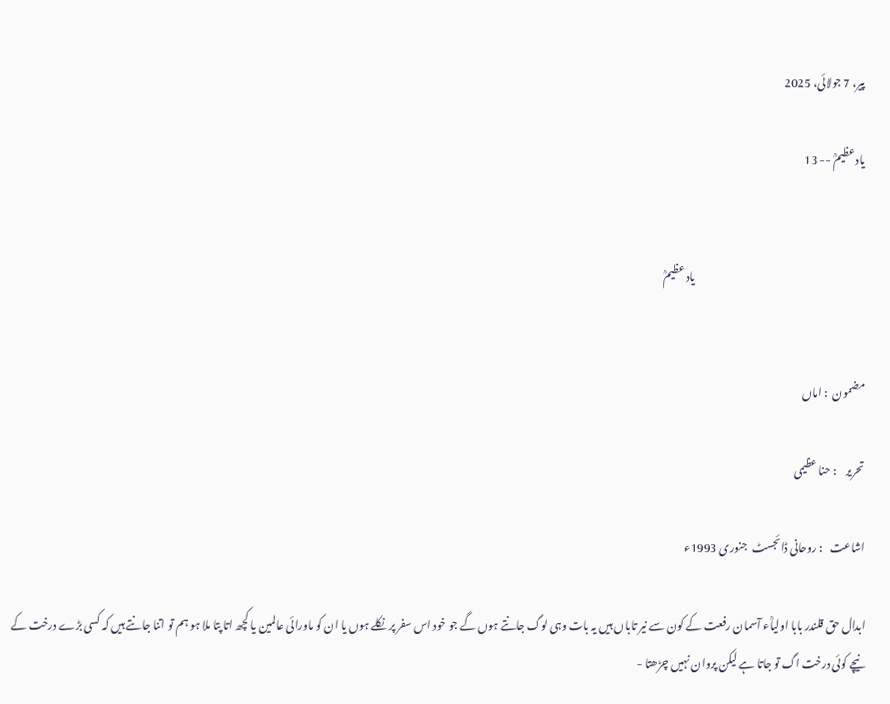پیر، 7 جولائی، 2025

یاد عظیمؒ -- 13


                                                                               یاد عظیمؒ


مضمون  : اماں

تحریر    : حنا عظیمی

اشاعت   : روحانی ڈائجسٹ  جنوری 1993ء

ابدال حق قلندر بابا اولیاؒء آسمان رفعت کے کون سے نیر تاباں ہیں یہ بات وہی لوگ جانتے ہوں گے جو خود اس سفر پر نکلے ہوں یا ان کو ماورائی عالمین یا کچھ اتا پتا ملا ہو ہم تو اتنا جانتے ہیں کہ کسی بڑے درخت کے نیچے کوئی درخت اگ تو جاتا ہے لیکن پروان نہیں چڑھتا -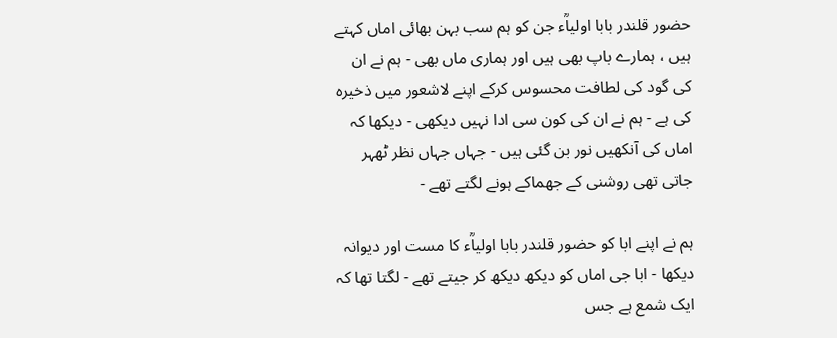حضور قلندر بابا اولیاؒء جن کو ہم سب بہن بھائی اماں کہتے ہیں ، ہمارے باپ بھی ہیں اور ہماری ماں بھی - ہم نے ان کی گود کی لطافت محسوس کرکے اپنے لاشعور میں ذخیرہ کی ہے - ہم نے ان کی کون سی ادا نہیں دیکھی - دیکھا کہ اماں کی آنکھیں نور بن گئی ہیں - جہاں جہاں نظر ٹھہر جاتی تھی روشنی کے جھماکے ہونے لگتے تھے -

ہم نے اپنے ابا کو حضور قلندر بابا اولیاؒء کا مست اور دیوانہ دیکھا - ابا جی اماں کو دیکھ دیکھ کر جیتے تھے - لگتا تھا کہ ایک شمع ہے جس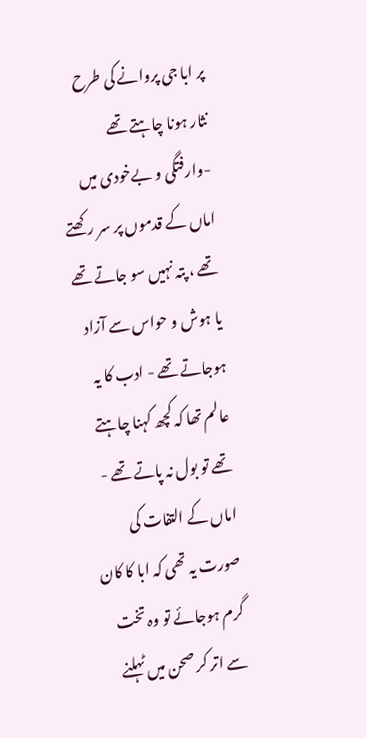پر ابا جی پروانے کی طرح نثار ہونا چاہتے تھے -وارفتگی و بےخودی میں اماں کے قدموں پر سر رکھتے تھے ، پتہ نہیں سو جاتے تھے یا ہوش و حواس سے آزاد ہوجاتے تھے - ادب کا یہ عالم تھا کہ کچھ کہنا چاہتے تھے تو بول نہ پاتے تھے -
اماں کے التفات کی صورت یہ تھی کہ ابا کا کان گرم ہوجائے تو وہ تخت سے اتر کر صحن میں ٹہلنے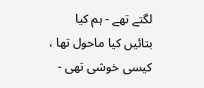لگتے تھے - ہم کیا بتائیں کیا ماحول تھا ، کیسی خوشی تھی -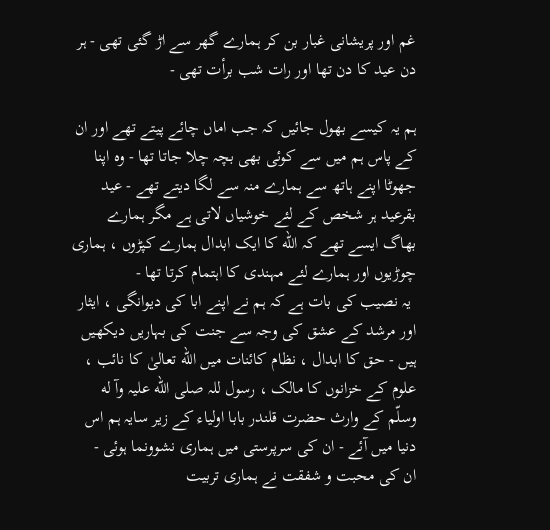غم اور پریشانی غبار بن کر ہمارے گھر سے اڑ گئی تھی - ہر دن عید کا دن تھا اور رات شب برأت تھی -

ہم یہ کیسے بھول جائیں کہ جب اماں چائے پیتے تھے اور ان کے پاس ہم میں سے کوئی بھی بچہ چلا جاتا تھا - وہ اپنا جھوٹا اپنے ہاتھ سے ہمارے منہ سے لگا دیتے تھے - عید  بقرعید ہر شخص کے لئے خوشیاں لاتی ہے مگر ہمارے بھاگ ایسے تھے کہ الله کا ایک ابدال ہمارے کپڑوں ، ہماری چوڑیوں اور ہمارے لئے مہندی کا اہتمام کرتا تھا -
 یہ نصیب کی بات ہے کہ ہم نے اپنے ابا کی دیوانگی ، ایثار اور مرشد کے عشق کی وجہ سے جنت کی بہاریں دیکھیں ہیں - حق کا ابدال ، نظام کائنات میں الله تعالیٰ کا نائب ، علوم کے خزانوں کا مالک ، رسول للہ صلی الله علیہ وآ له وسلّم کے وارث حضرت قلندر بابا اولیاء کے زیر سایہ ہم اس دنیا میں آئے - ان کی سرپرستی میں ہماری نشوونما ہوئی -
ان کی محبت و شفقت نے ہماری تربیت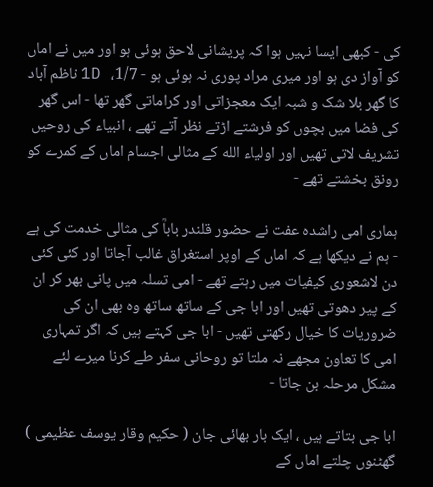کی - کبھی ایسا نہیں ہوا کہ پریشانی لاحق ہوئی ہو اور میں نے اماں کو آواز دی ہو اور میری مراد پوری نہ ہوئی ہو - 1D ،1/7 ناظم آباد کا گھر بلا شک و شبہ ایک معجزاتی اور کراماتی گھر تھا - اس گھر کی فضا میں بچوں کو فرشتے اڑتے نظر آتے تھے ، انبیاء کی روحیں تشریف لاتی تھیں اور اولیاء الله کے مثالی اجسام اماں کے کمرے کو رونق بخشتے تھے -

ہماری امی راشدہ عفت نے حضور قلندر باباؒ کی مثالی خدمت کی ہے - ہم نے دیکھا ہے کہ اماں کے اوپر استغراق غالب آجاتا اور کئی کئی دن لاشعوری کیفیات میں رہتے تھے - امی تسلہ میں پانی بھر کر ان کے پیر دھوتی تھیں اور ابا جی کے ساتھ ساتھ وہ بھی ان کی ضروریات کا خیال رکھتی تھیں - ابا جی کہتے ہیں کہ اگر تمہاری امی کا تعاون مجھے نہ ملتا تو روحانی سفر طے کرنا میرے لئے مشکل مرحلہ بن جاتا -

ابا جی بتاتے ہیں ، ایک بار بھائی جان ( حکیم وقار یوسف عظیمی ) گھٹنوں چلتے اماں کے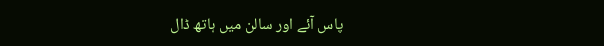پاس آئے اور سالن میں ہاتھ ڈال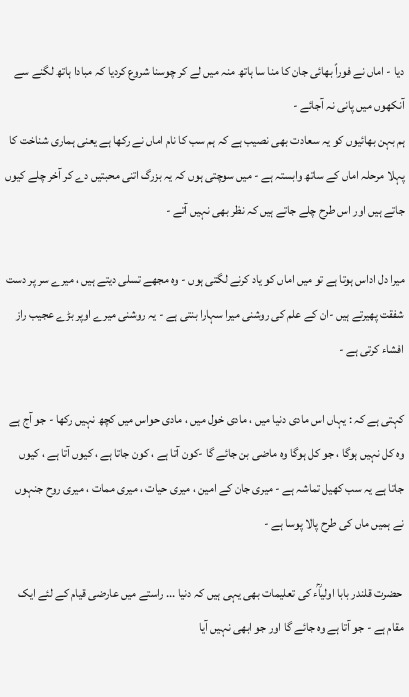دیا - اماں نے فوراً بھائی جان کا منا سا ہاتھ منہ میں لے کر چوسنا شروع کردیا کہ مبادا ہاتھ لگنے سے آنکھوں میں پانی نہ آجائے -
ہم بہن بھائیوں کو یہ سعادت بھی نصیب ہے کہ ہم سب کا نام اماں نے رکھا ہے یعنی ہماری شناخت کا پہلا مرحلہ اماں کے ساتھ وابستہ ہے - میں سوچتی ہوں کہ یہ بزرگ اتنی محبتیں دے کر آخر چلے کیوں جاتے ہیں اور اس طرح چلے جاتے ہیں کہ نظر بھی نہیں آتے -

میرا دل اداس ہوتا ہے تو میں اماں کو یاد کرنے لگتی ہوں - وہ مجھے تسلی دیتے ہیں ، میرے سر پر دست شفقت پھیرتے ہیں -ان کے علم کی روشنی میرا سہارا بنتی ہے - یہ روشنی میرے اوپر بڑے عجیب راز افشاء کرتی ہے -

کہتی ہے کہ : یہاں اس مادی دنیا میں ، مادی خول میں ، مادی حواس میں کچھ نہیں رکھا - جو آج ہے وہ کل نہیں ہوگا ، جو کل ہوگا وہ ماضی بن جائے گا -کون آتا ہے ، کون جاتا ہے ، کیوں آتا ہے ، کیوں جاتا ہے یہ سب کھیل تماشہ ہے - میری جان کے امین ، میری حیات ، میری ممات ، میری روح جنہوں نے ہمیں ماں کی طرح پالا پوسا ہے -

 حضرت قلندر بابا اولیاؒء کی تعلیمات بھی یہی ہیں کہ دنیا ... راستے میں عارضی قیام کے لئے ایک مقام ہے - جو آتا ہے وہ جائے گا اور جو ابھی نہیں آیا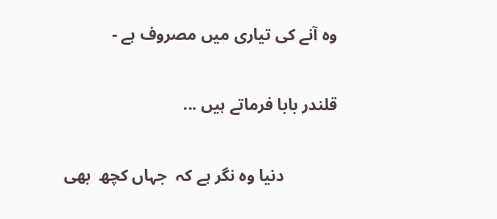وہ آنے کی تیاری میں مصروف ہے -

قلندر بابا فرماتے ہیں ...

             دنیا وہ نگر ہے کہ  جہاں کچھ  بھی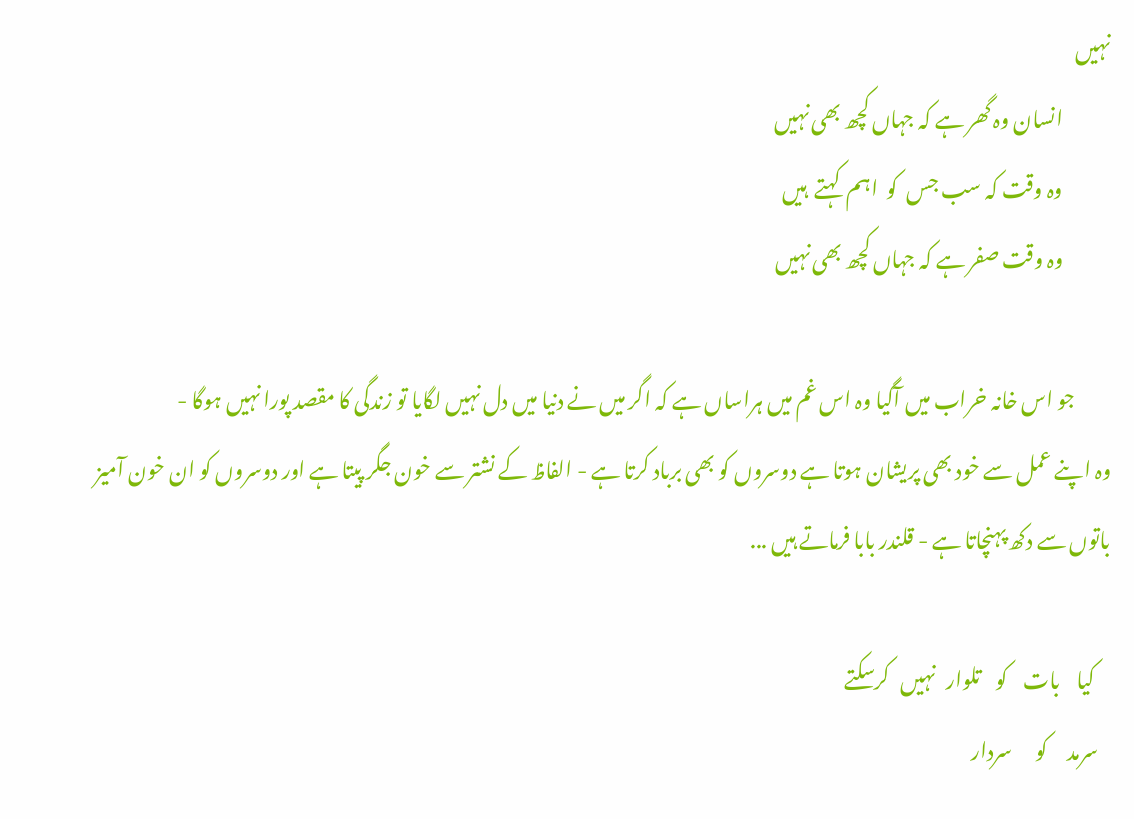نہیں
            انسان وہ گھر ہے کہ جہاں کچھ بھی نہیں
            وہ وقت کہ سب جس  کو  اہم  کہتے  ہیں
            وہ وقت صفر ہے کہ جہاں کچھ بھی نہیں

         جو اس خانہ خراب میں آگیا وہ اس غم میں ہراساں ہے کہ اگر میں نے دنیا میں دل نہیں لگایا تو زندگی کا مقصد پورا نہیں ہوگا -
وہ اپنے عمل سے خود بھی پریشان ہوتا ہے دوسروں کو بھی برباد کرتا ہے - الفاظ کے نشتر سے خون جگر پیتا ہے اور دوسروں کو ان خون آمیز باتوں سے دکھ پہنچاتا ہے - قلندر بابا فرماتے ہیں ...

    کیا    بات    کو    تلوار   نہیں   کرسکتے
   سرمد     کو      سردار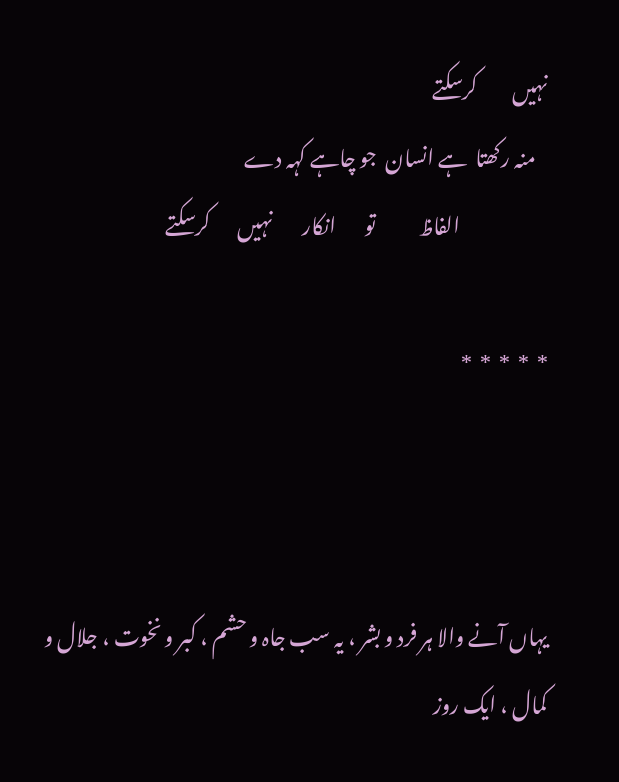نہیں         کرسکتے
   منہ رکھتا  ہے انسان  جو چاہے کہہ دے
                      الفاظ           تو       انکار        نہیں       کرسکتے

*  *  *  *  *



یہاں آنے والا ہر فرد و بشر ، یہ سب جاہ و حشم ، کبر و نخوت ، جلال و کمال ، ایک روز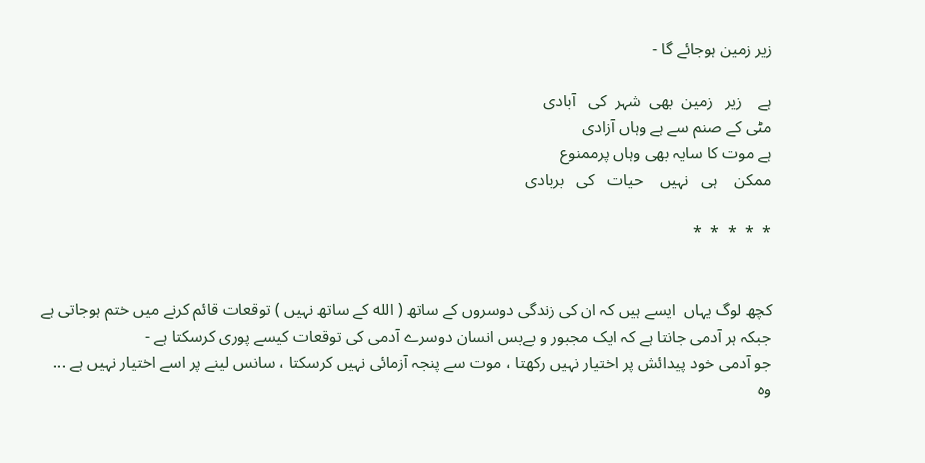زیر زمین ہوجائے گا -

ہے    زیر   زمین  بھی  شہر  کی   آبادی
مٹی کے صنم سے ہے وہاں آزادی
ہے موت کا سایہ بھی وہاں پرممنوع
ممکن    ہی   نہیں    حیات   کی   بربادی

*  *  *  *  *


کچھ لوگ یہاں  ایسے ہیں کہ ان کی زندگی دوسروں کے ساتھ ( الله کے ساتھ نہیں ) توقعات قائم کرنے میں ختم ہوجاتی ہے جبکہ ہر آدمی جانتا ہے کہ ایک مجبور و بےبس انسان دوسرے آدمی کی توقعات کیسے پوری کرسکتا ہے -
جو آدمی خود پیدائش پر اختیار نہیں رکھتا ، موت سے پنجہ آزمائی نہیں کرسکتا ، سانس لینے پر اسے اختیار نہیں ہے ... وہ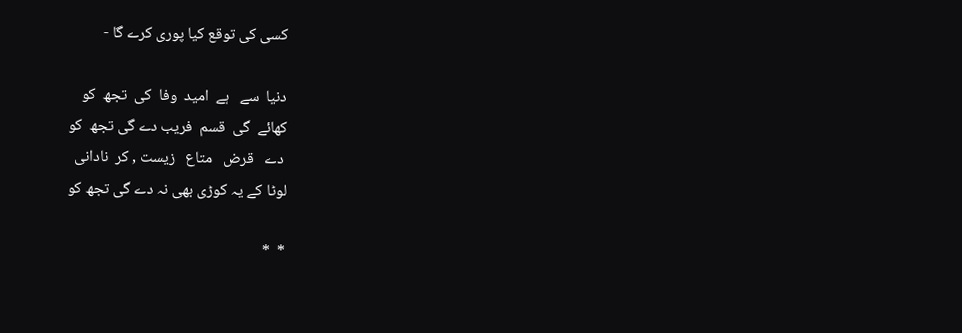کسی کی توقع کیا پوری کرے گا -

دنیا  سے   ہے  امید  وفا  کی  تجھ  کو
کھائے  گی  قسم  فریب دے گی تجھ  کو
 دے   قرض   متاع   زیست , کر  نادانی
لوٹا کے یہ کوڑی بھی نہ دے گی تجھ کو

*  *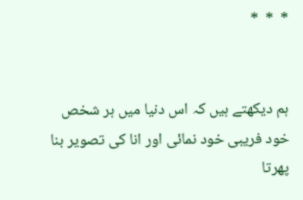*  *  *


ہم دیکھتے ہیں کہ اس دنیا میں ہر شخص خود فریبی خود نمائی اور انا کی تصویر بنا پھرتا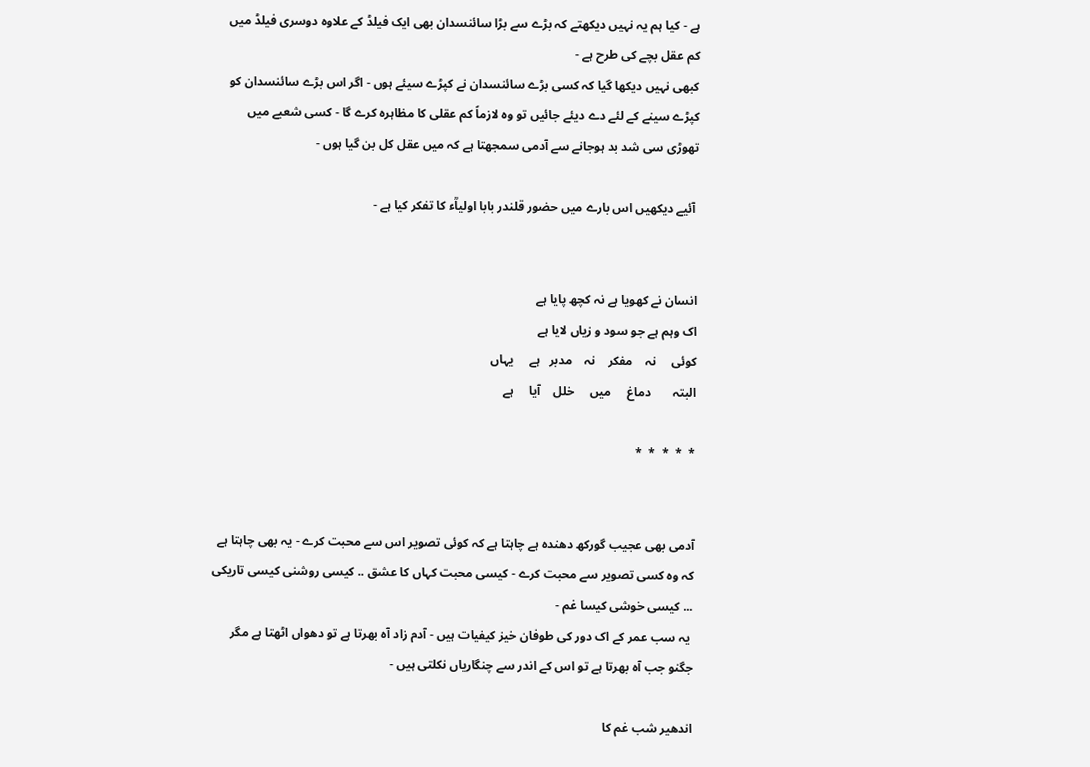ہے - کیا ہم یہ نہیں دیکھتے کہ بڑے سے بڑا سائنسدان بھی ایک فیلڈ کے علاوہ دوسری فیلڈ میں کم عقل بچے کی طرح ہے -
کبھی نہیں دیکھا گیا کہ کسی بڑے سائنسدان نے کپڑے سیئے ہوں - اگر اس بڑے سائنسدان کو کپڑے سینے کے لئے دے دیئے جائیں تو وہ لازماً کم عقلی کا مظاہرہ کرے گا - کسی شعبے میں تھوڑی سی شد بد ہوجانے سے آدمی سمجھتا ہے کہ میں عقل کل بن گیا ہوں -

 آئیے دیکھیں اس بارے میں حضور قلندر بابا اولیاؒء کا تفکر کیا ہے -


انسان نے کھویا ہے نہ کچھ پایا ہے
اک وہم ہے جو سود و زیاں لایا ہے
کوئی     نہ    مفکر    نہ    مدبر   ہے     یہاں
البتہ       دماغ     میں     خلل    آیا     ہے

*  *  *  *  *


آدمی بھی عجیب گورکھ دھندہ ہے چاہتا ہے کہ کوئی تصویر اس سے محبت کرے - یہ بھی چاہتا ہے کہ وہ کسی تصویر سے محبت کرے - کیسی محبت کہاں کا عشق .. کیسی روشنی کیسی تاریکی ... کیسی خوشی کیسا غم -
 یہ سب عمر کے اک دور کی طوفان خیز کیفیات ہیں - آدم زاد آہ بھرتا ہے تو دھواں اٹھتا ہے مگر جگنو جب آہ بھرتا ہے تو اس کے اندر سے چنگاریاں نکلتی ہیں -

اندھیر شب غم کا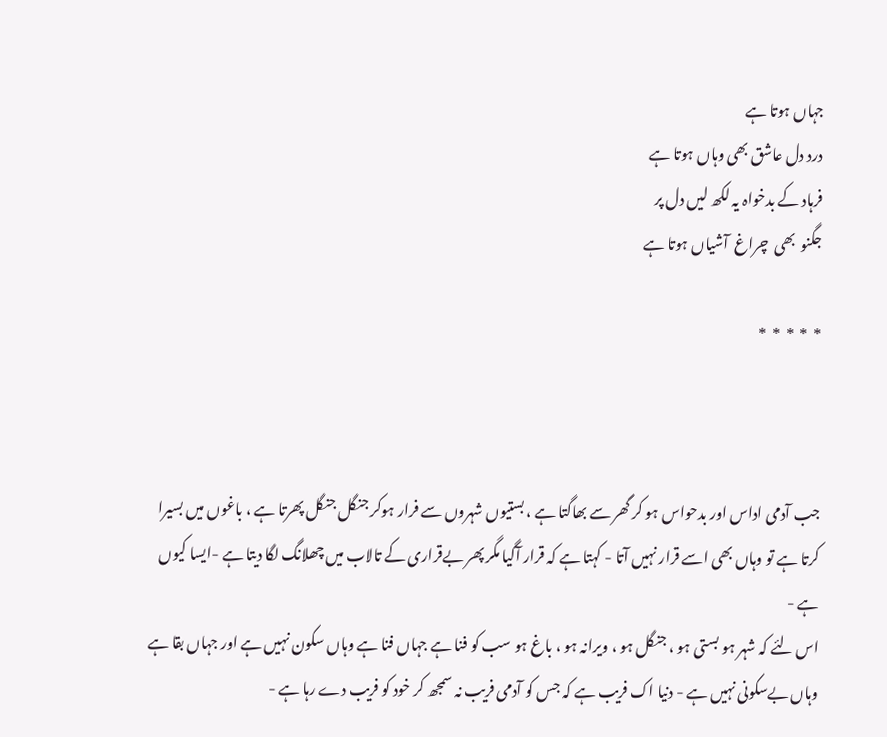جہاں ہوتا ہے
درد دل عاشق بھی وہاں ہوتا ہے
فرہاد کے بدخواہ یہ لکھ لیں دل پر
جگنو  بھی  چراغ  آشیاں ہوتا ہے

*  *  *  *  *



جب آدمی اداس اور بدحواس ہو کر گھر سے بھاگتا ہے ، بستیوں شہروں سے فرار ہوکر جنگل جنگل پھرتا ہے ، باغوں میں بسیرا کرتا ہے تو وہاں بھی اسے قرار نہیں آتا - کہتا ہے کہ قرار آگیا مگر پھر بےقراری کے تالاب میں چھلانگ لگا دیتا ہے -ایسا کیوں ہے -
اس لئے کہ شہر ہو بستی ہو ، جنگل ہو ، ویرانہ ہو ، باغ ہو سب کو فنا ہے جہاں فنا ہے وہاں سکون نہیں ہے اور جہاں بقا ہے وہاں بےسکونی نہیں ہے - دنیا اک فریب ہے کہ جس کو آدمی فریب نہ سمجھ کر خود کو فریب دے رہا ہے -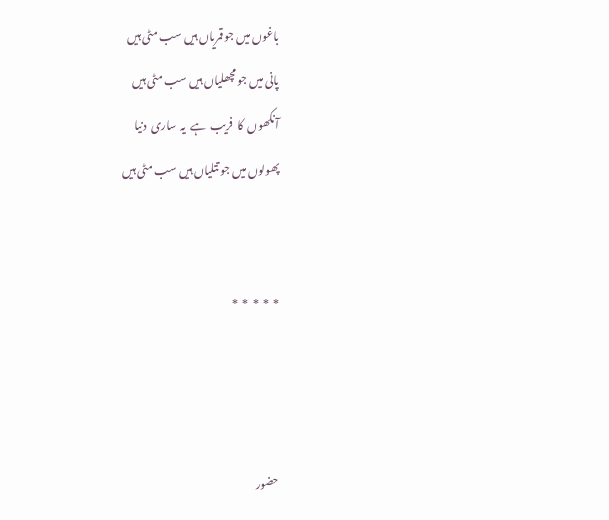باغوں میں جو قمریاں ہیں سب مٹی ہیں
پانی میں جو مچھلیاں ہیں سب مٹی ہیں
آنکھوں  کا  فریب  ہے  یہ  ساری  دنیا
پھولوں میں جو تتلیاں ہیں سب مٹی ہیں


*  *  *  *  *



حضور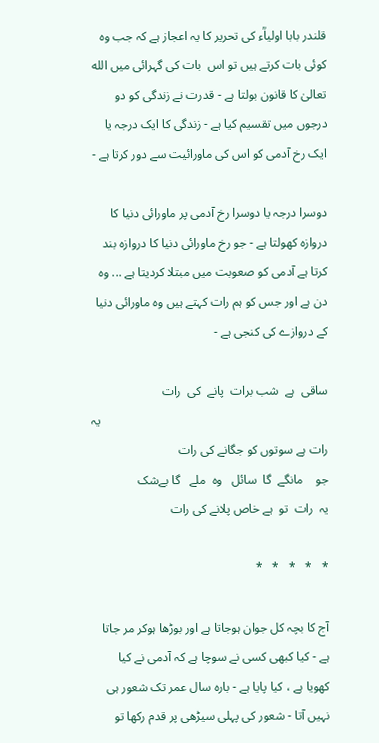قلندر بابا اولیاؒء کی تحریر کا یہ اعجاز ہے کہ جب وہ کوئی بات کرتے ہیں تو اس  بات کی گہرائی میں الله تعالیٰ کا قانون بولتا ہے - قدرت نے زندگی کو دو درجوں میں تقسیم کیا ہے - زندگی کا ایک درجہ یا ایک رخ آدمی کو اس کی ماورائیت سے دور کرتا ہے -

دوسرا درجہ یا دوسرا رخ آدمی پر ماورائی دنیا کا دروازہ کھولتا ہے - جو رخ ماورائی دنیا کا دروازہ بند کرتا ہے آدمی کو صعوبت میں مبتلا کردیتا ہے ... وہ دن ہے اور جس کو ہم رات کہتے ہیں وہ ماورائی دنیا کے دروازے کی کنجی ہے -

ساقی  ہے  شب برات  پانے  کی  رات
                                                                         یہ رات ہے سوتوں کو جگانے کی رات
جو    مانگے  گا  سائل   وہ  ملے   گا بےشک
یہ  رات  تو  ہے خاص پلانے کی رات

*   *   *   *   *

آج کا بچہ کل جوان ہوجاتا ہے اور بوڑھا ہوکر مر جاتا ہے - کیا کبھی کسی نے سوچا ہے کہ آدمی نے کیا کھویا ہے ، کیا پایا ہے - بارہ سال عمر تک شعور ہی نہیں آتا - شعور کی پہلی سیڑھی پر قدم رکھا تو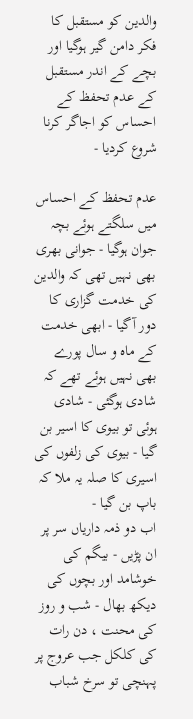والدین کو مستقبل کا فکر دامن گیر ہوگیا اور بچے کے اندر مستقبل کے عدم تحفظ کے احساس کو اجاگر کرنا شروع کردیا -

عدم تحفظ کے احساس میں سلگتے ہوئے بچہ جوان ہوگیا - جوانی بھری بھی نہیں تھی کہ والدین کی خدمت گزاری کا دور آگیا - ابھی خدمت کے ماہ و سال پورے بھی نہیں ہوئے تھے کہ شادی ہوگئی - شادی ہوئی تو بیوی کا اسیر بن گیا - بیوی کی زلفوں کی اسیری کا صلہ یہ ملا کہ باپ بن گیا -
اب دو ذمہ داریاں سر پر ان پڑیں - بیگم کی خوشامد اور بچوں کی دیکھ بھال - شب و روز کی محنت ، دن رات کی کلکل جب عروج پر پہنچی تو سرخ شباب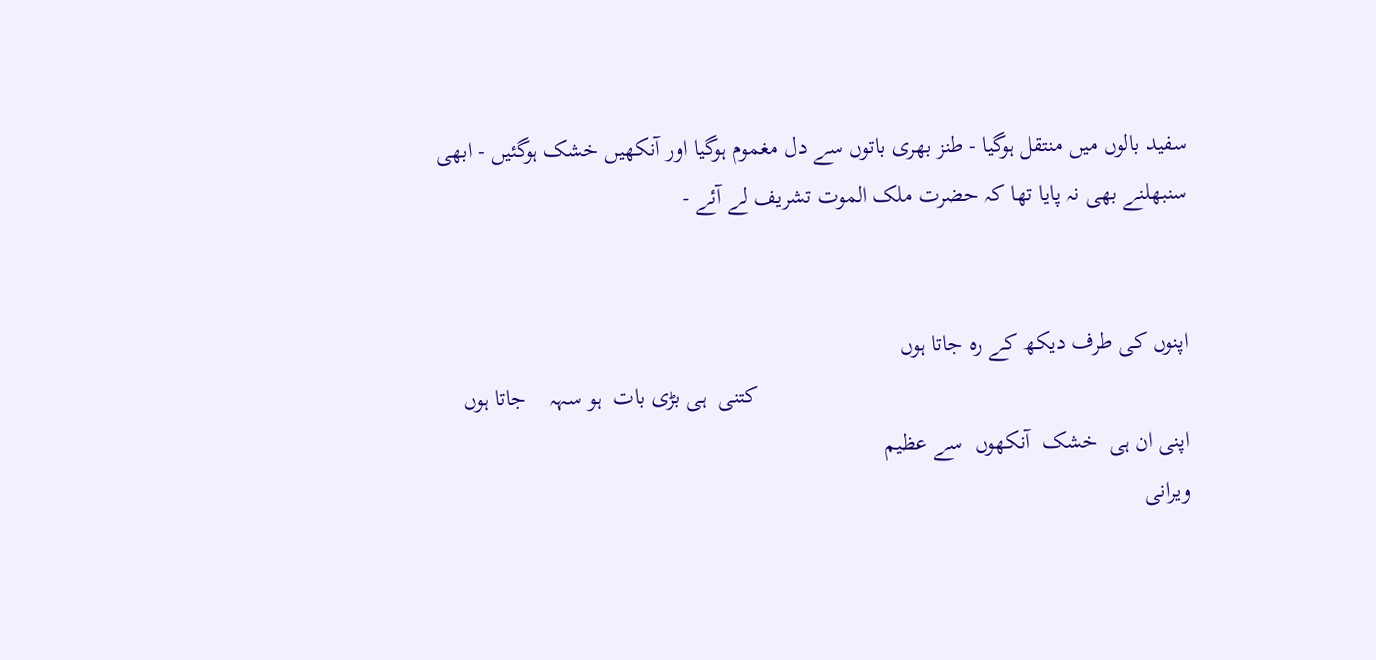سفید بالوں میں منتقل ہوگیا - طنز بھری باتوں سے دل مغموم ہوگیا اور آنکھیں خشک ہوگئیں - ابھی سنبھلنے بھی نہ پایا تھا کہ حضرت ملک الموت تشریف لے آئے -


اپنوں کی طرف دیکھ کے رہ جاتا ہوں
                                                                         کتنی  ہی بڑی بات  ہو سہہ    جاتا ہوں
اپنی ان ہی  خشک  آنکھوں  سے عظیم
ویرانی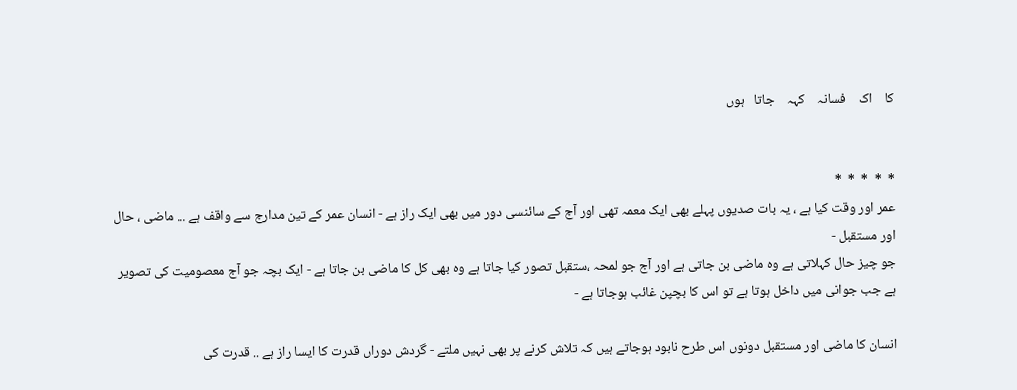کا    اک    فسانہ    کہہ    جاتا   ہوں


*  *  *  *  *
عمر اور وقت کیا ہے ، یہ بات صدیوں پہلے بھی ایک معمہ تھی اور آج کے سائنسی دور میں بھی ایک راز ہے - انسان عمر کے تین مدارج سے واقف ہے ... ماضی ، حال اور مستقبل -
جو چیز حال کہلاتی ہے وہ ماضی بن جاتی ہے اور آج جو لمحہ ،ستقبل تصور کیا جاتا ہے وہ بھی کل کا ماضی بن جاتا ہے - ایک بچہ جو آج معصومیت کی تصویر ہے جب جوانی میں داخل ہوتا ہے تو اس کا بچپن غائب ہوجاتا ہے -

انسان کا ماضی اور مستقبل دونوں اس طرح نابود ہوجاتے ہیں کہ تلاش کرنے پر بھی نہیں ملتے - گردش دوراں قدرت کا ایسا راز ہے .. قدرت کی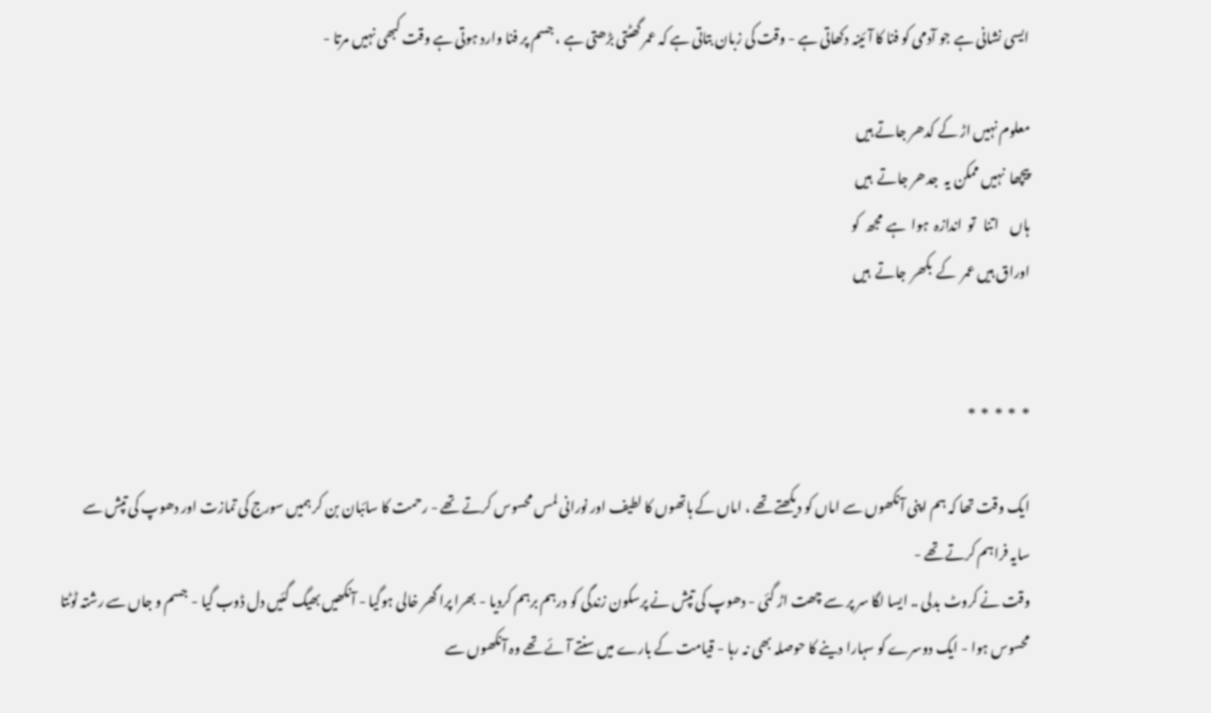ایسی نشانی ہے جو آدمی کو فنا کا آئینہ دکھاتی ہے - وقت کی زبان بتاتی ہے کہ عمر گھٹتی بڑھتی ہے ، جسم پر فنا وارد ہوتی ہے وقت کبھی نہیں مرتا -

معلوم نہیں اڑ کے کدھر جاتے ہیں
پیچھا  نہیں ممکن یہ  جدھر جاتے  ہیں
ہاں    اتنا   تو  اندازہ  ہوا  ہے  مجھ  کو
اوراق ہیں عمر  کے  بکھر  جاتے  ہیں


*  *  *  *  *

ایک وقت تھا کہ ہم اپنی آنکھوں سے اماں کو دیکھتے تھے ، اماں کے ہاتھوں کا لطیف اور نورانی لمس محسوس کرتے تھے - رحمت کا سائبان بن کر ہمیں سورج کی تمازت اور دھوپ کی تپش سے سایہ فراہم کرتے تھے -
وقت نے کروٹ بدلی .. ایسا لگا سر پر سے چھت اڑ گئی - دھوپ کی تپش نے پرسکون زندگی کو درہم برہم کردیا - بھرا پرا گھر خالی ہوگیا - آنکھیں بھیگ گئیں دل ڈوب گیا - جسم و جاں سے رشتہ ٹوٹتا محسوس ہوا - ایک دوسرے کو سہارا دینے کا حوصلہ بھی نہ رہا - قیامت کے بارے میں سنتے آئے تھے وہ آنکھوں سے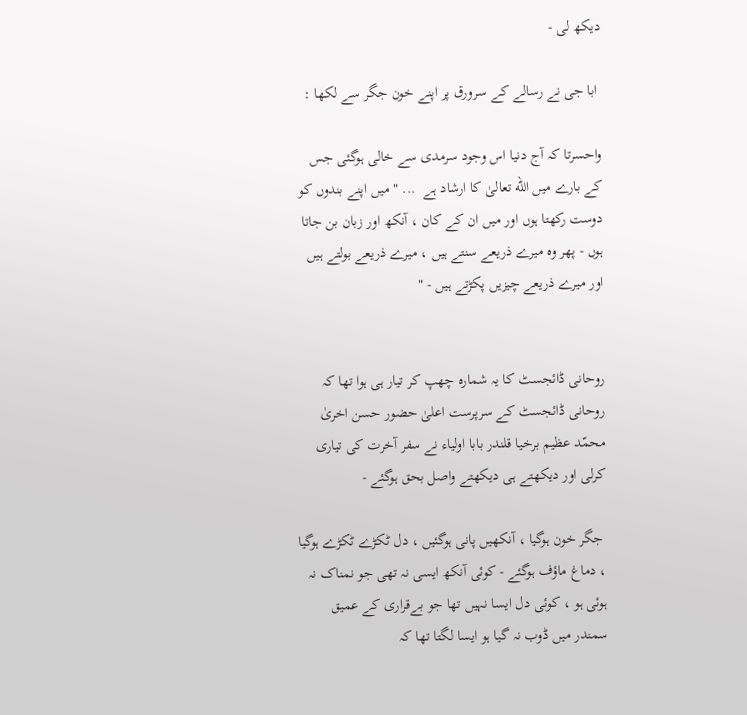دیکھ لی -

 ابا جی نے رسالے کے سرورق پر اپنے خون جگر سے لکھا :

واحسرتا کہ آج دنیا اس وجود سرمدی سے خالی ہوگئی جس کے بارے میں الله تعالیٰ کا ارشاد ہے  ... " میں اپنے بندوں کو دوست رکھتا ہوں اور میں ان کے کان ، آنکھ اور زبان بن جاتا ہوں - پھر وہ میرے ذریعے سنتے ہیں ، میرے ذریعے بولتے ہیں اور میرے ذریعے چیزیں پکڑتے ہیں - "


روحانی ڈائجسٹ کا یہ شمارہ چھپ کر تیار ہی ہوا تھا کہ روحانی ڈائجسٹ کے سرپرست اعلیٰ حضور حسن اخریٰ محمّد عظیم برخیا قلندر بابا اولیاء نے سفر آخرت کی تیاری کرلی اور دیکھتے ہی دیکھتے واصل بحق ہوگئے -

 جگر خون ہوگیا ، آنکھیں پانی ہوگئیں ، دل ٹکڑے ٹکڑے ہوگیا ، دماغ ماؤف ہوگئے - کوئی آنکھ ایسی نہ تھی جو نمناک نہ ہوئی ہو ، کوئی دل ایسا نہیں تھا جو بےقراری کے عمیق سمندر میں ڈوب نہ گیا ہو ایسا لگتا تھا کہ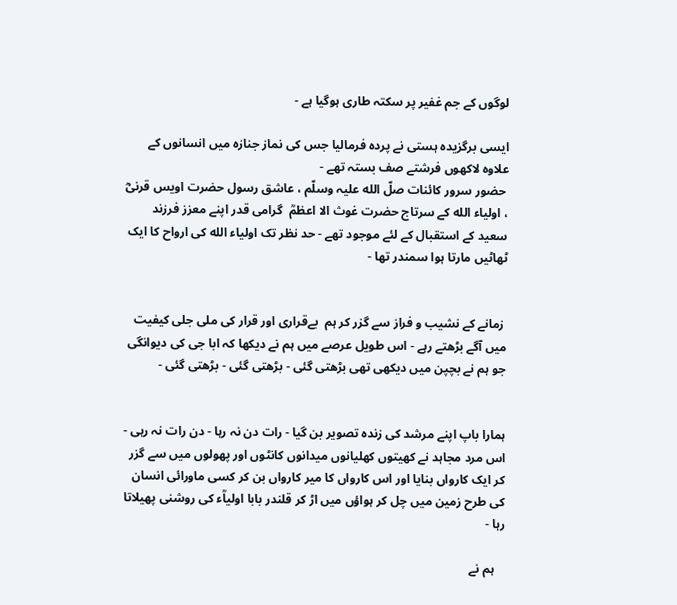لوگوں کے جم غفیر پر سکتہ طاری ہوگیا ہے -

ایسی برگزیدہ ہستی نے پردہ فرمالیا جس کی نماز جنازہ میں انسانوں کے علاوہ لاکھوں فرشتے صف بستہ تھے -
 حضور سرور کائنات صلّ الله علیہ وسلّم ، عاشق رسول حضرت اویس قرنیؓ ، اولیاء الله کے سرتاج حضرت غوث الا اعظمؒ  گرامی قدر اپنے معزز فرزند سعید کے استقبال کے لئے موجود تھے - حد نظر تک اولیاء الله کی ارواح کا ایک ٹھاٹیں مارتا ہوا سمندر تھا -


 زمانے کے نشیب و فراز سے گزر کر ہم  بےقراری اور قرار کی ملی جلی کیفیت میں آگے بڑھتے رہے - اس طویل عرصے میں ہم نے دیکھا کہ ابا جی کی دیوانگی جو ہم نے بچپن میں دیکھی تھی بڑھتی گئی - بڑھتی گئی - بڑھتی گئی -


ہمارا باپ اپنے مرشد کی زندہ تصویر بن گیا - رات دن نہ رہا - دن رات نہ رہی - اس مرد مجاہد نے کھیتوں کھلیانوں میدانوں کانٹوں اور پھولوں میں سے گزر کر ایک کارواں بنایا اور اس کارواں کا میر کارواں بن کر کسی ماورائی انسان کی طرح زمین میں چل کر ہواؤں میں اڑ کر قلندر بابا اولیاؒء کی روشنی پھیلاتا رہا -

   ہم نے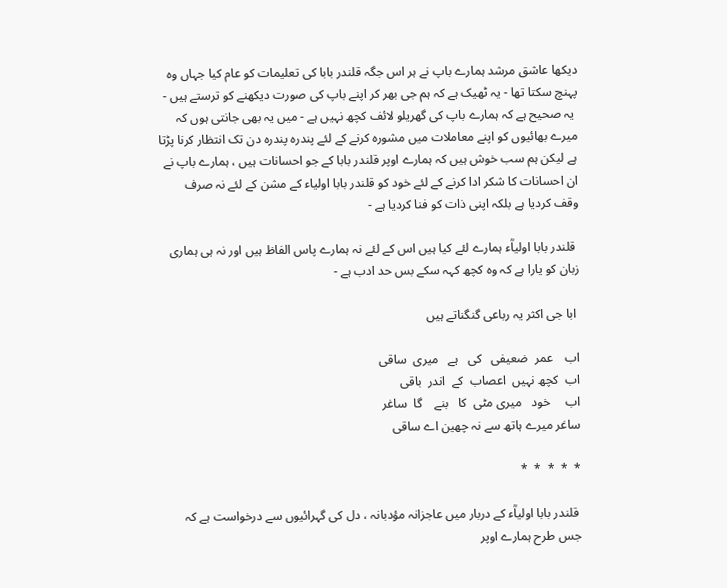دیکھا عاشق مرشد ہمارے باپ نے ہر اس جگہ قلندر بابا کی تعلیمات کو عام کیا جہاں وہ پہنچ سکتا تھا - یہ ٹھیک ہے کہ ہم جی بھر کر اپنے باپ کی صورت دیکھنے کو ترستے ہیں -
 یہ صحیح ہے کہ ہمارے باپ کی گھریلو لائف کچھ نہیں ہے - میں یہ بھی جانتی ہوں کہ میرے بھائیوں کو اپنے معاملات میں مشورہ کرنے کے لئے پندرہ پندرہ دن تک انتظار کرنا پڑتا ہے لیکن ہم سب خوش ہیں کہ ہمارے اوپر قلندر بابا کے جو احسانات ہیں ، ہمارے باپ نے ان احسانات کا شکر ادا کرنے کے لئے خود کو قلندر بابا اولیاء کے مشن کے لئے نہ صرف وقف کردیا ہے بلکہ اپنی ذات کو فنا کردیا ہے -

 قلندر بابا اولیاؒء ہمارے لئے کیا ہیں اس کے لئے نہ ہمارے پاس الفاظ ہیں اور نہ ہی ہماری زبان کو یارا ہے کہ وہ کچھ کہہ سکے بس حد ادب ہے -

 ابا جی اکثر یہ رباعی گنگناتے ہیں

اب    عمر  ضعیفی   کی   ہے   میری  ساقی
اب  کچھ نہیں  اعصاب  کے  اندر  باقی
اب     خود   میری مٹی  کا   بنے    گا  ساغر
ساغر میرے ہاتھ سے نہ چھین اے ساقی

*  *  *  *  *

 قلندر بابا اولیاؒء کے دربار میں عاجزانہ مؤدبانہ ، دل کی گہرائیوں سے درخواست ہے کہ جس طرح ہمارے اوپر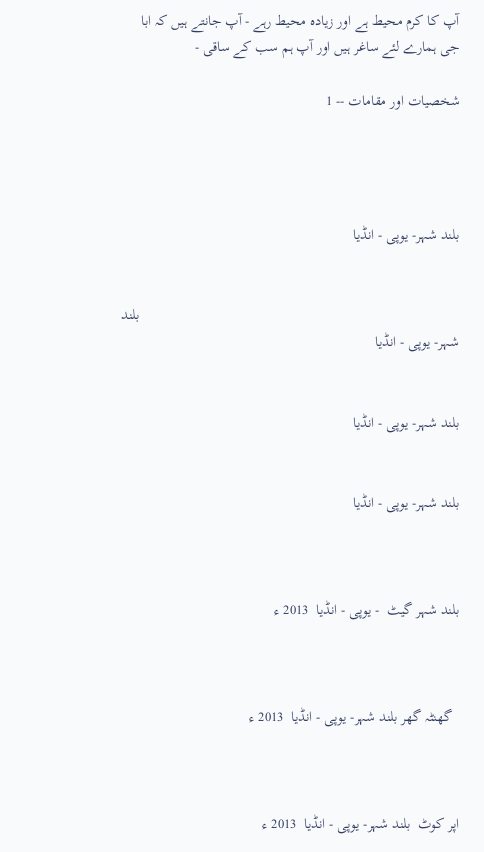آپ کا کرم محیط ہے اور زیادہ محیط رہے - آپ جانتے ہیں کہ ابا جی ہمارے لئے ساغر ہیں اور آپ ہم سب کے ساقی -

شخصیات اور مقامات -- 1




بلند شہر- یوپی - انڈیا


                                                                                     بلند شہر- یوپی - انڈیا


بلند شہر- یوپی - انڈیا


بلند شہر- یوپی - انڈیا



بلند شہر گیٹ  - یوپی - انڈیا  2013 ء



  گھنٹہ گھر بلند شہر- یوپی - انڈیا  2013 ء



اپر کوٹ  بلند شہر- یوپی - انڈیا  2013 ء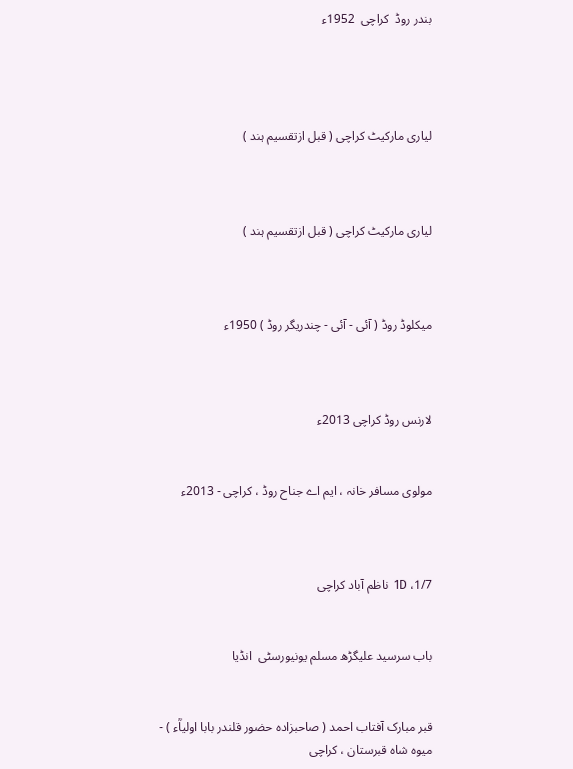بندر روڈ  کراچی  1952ء




لیاری مارکیٹ کراچی ( قبل ازتقسیم ہند )



لیاری مارکیٹ کراچی ( قبل ازتقسیم ہند )



میکلوڈ روڈ ( آئی - آئی - چندریگر روڈ ) 1950ء



لارنس روڈ کراچی 2013ء


مولوی مسافر خانہ ، ایم اے جناح روڈ ، کراچی - 2013ء



1D ،1/7  ناظم آباد کراچی


باب سرسید علیگڑھ مسلم یونیورسٹی  انڈیا


قبر مبارک آفتاب احمد ( صاحبزادہ حضور قلندر بابا اولیاؒء ) - میوہ شاہ قبرستان ، کراچی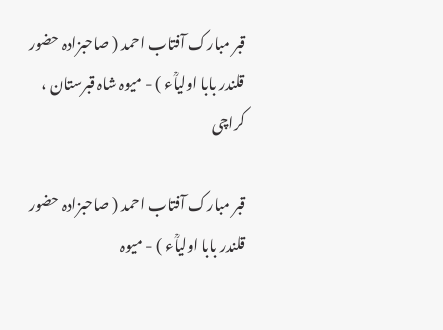قبر مبارک آفتاب احمد ( صاحبزادہ حضور قلندر بابا اولیاؒء ) - میوہ شاہ قبرستان ، کراچی

قبر مبارک آفتاب احمد ( صاحبزادہ حضور قلندر بابا اولیاؒء ) - میوہ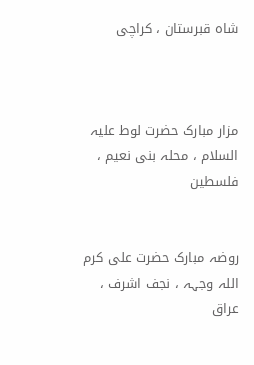شاہ قبرستان ، کراچی



مزار مبارک حضرت لوط علیہ السلام ، محلہ بنی نعیم ، فلسطین


روضہ مبارک حضرت علی کرم اللہ وجہہ ، نجف اشرف ، عراق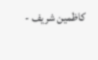کاظمین شریف -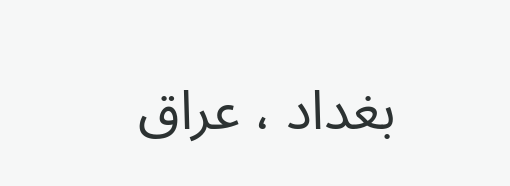بغداد ، عراق